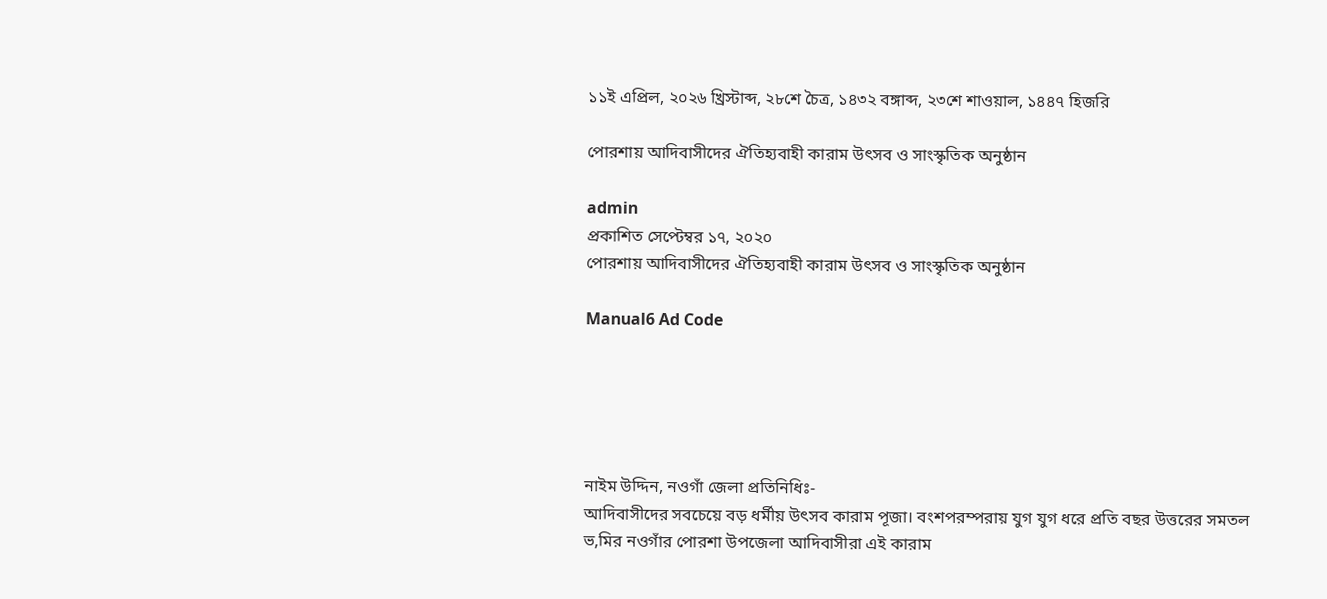১১ই এপ্রিল, ২০২৬ খ্রিস্টাব্দ, ২৮শে চৈত্র, ১৪৩২ বঙ্গাব্দ, ২৩শে শাওয়াল, ১৪৪৭ হিজরি

পোরশায় আদিবাসীদের ঐতিহ্যবাহী কারাম উৎসব ও সাংস্কৃতিক অনুষ্ঠান

admin
প্রকাশিত সেপ্টেম্বর ১৭, ২০২০
পোরশায় আদিবাসীদের ঐতিহ্যবাহী কারাম উৎসব ও সাংস্কৃতিক অনুষ্ঠান

Manual6 Ad Code





নাইম উদ্দিন, নওগাঁ জেলা প্রতিনিধিঃ-
আদিবাসীদের সবচেয়ে বড় ধর্মীয় উৎসব কারাম পূজা। বংশপরম্পরায় যুগ যুগ ধরে প্রতি বছর উত্তরের সমতল ভ‚মির নওগাঁর পোরশা উপজেলা আদিবাসীরা এই কারাম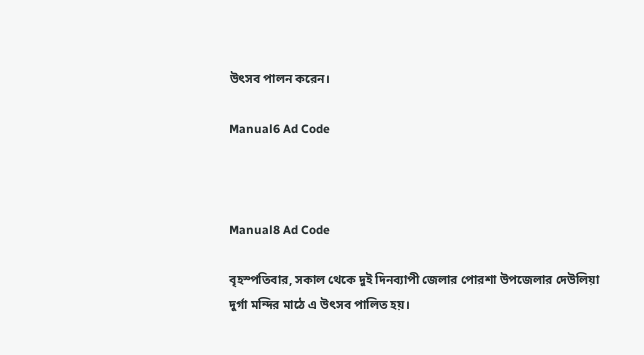উৎসব পালন করেন।

Manual6 Ad Code



Manual8 Ad Code

বৃহস্পতিবার, সকাল থেকে দুই দিনব্যাপী জেলার পোরশা উপজেলার দেউলিয়া দুর্গা মন্দির ‌মাঠে এ উৎসব পালিত হয়।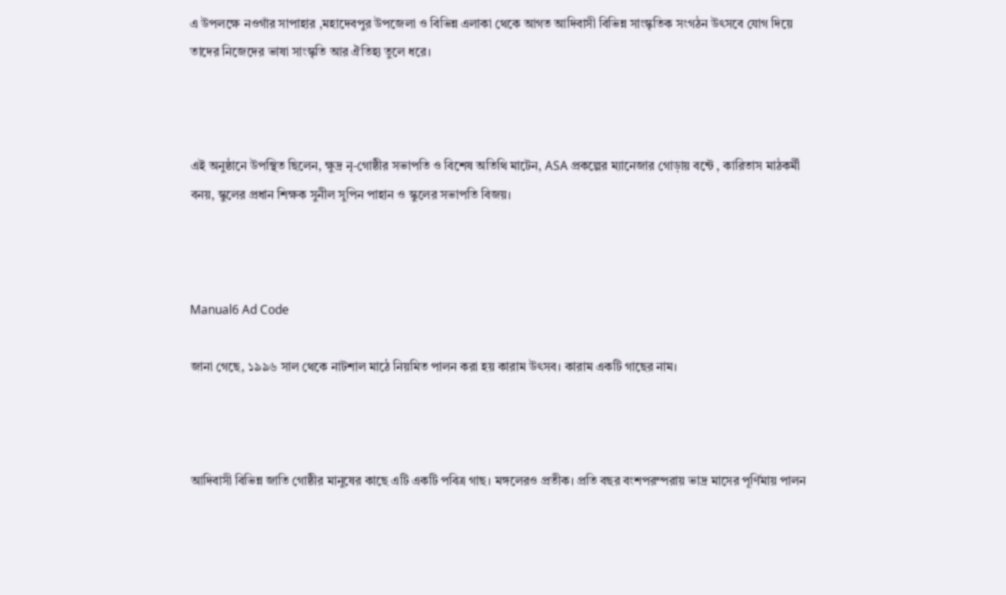এ উপলক্ষে নওগাঁর সাপাহার ,মহাদেবপুর উপজেলা ও বিভিন্ন এলাকা থেকে আগত আদিবাসী বিভিন্ন সাংস্কৃতিক সংগঠন উৎসবে যোগ দিয়ে তাদের নিজেদের ভাষা সাংস্কৃতি আর ঐতিহ্য তুলে ধরে।



এই অনুষ্ঠানে উপস্থিত ছিলেন, ক্ষুদ্র নৃ-গোষ্ঠীর সভাপতি ও বিশেষ অতিথি মাটেন, ASA প্রকল্পের ম্যানেজার গোড়ায় বন্টে , কারিতাস মাঠকর্মী বনয়, স্কুলের প্রধান শিক্ষক সুনীল সুপিন পাহান ও স্কুলের সভাপতি বিজয়।



Manual6 Ad Code

জানা গেছে, ১৯৯৬ সাল থেকে নাটশাল মাঠে নিয়মিত পালন করা হয় কারাম উৎসব। কারাম একটি গাছের নাম।



আদিবাসী বিভিন্ন জাতি গোষ্ঠীর মানুষের কাছে এটি একটি পবিত্র গাছ। মঙ্গলেরও প্রতীক। প্রতি বছর বংশপরম্পরায় ভাদ্র মাসের পূর্ণিমায় পালন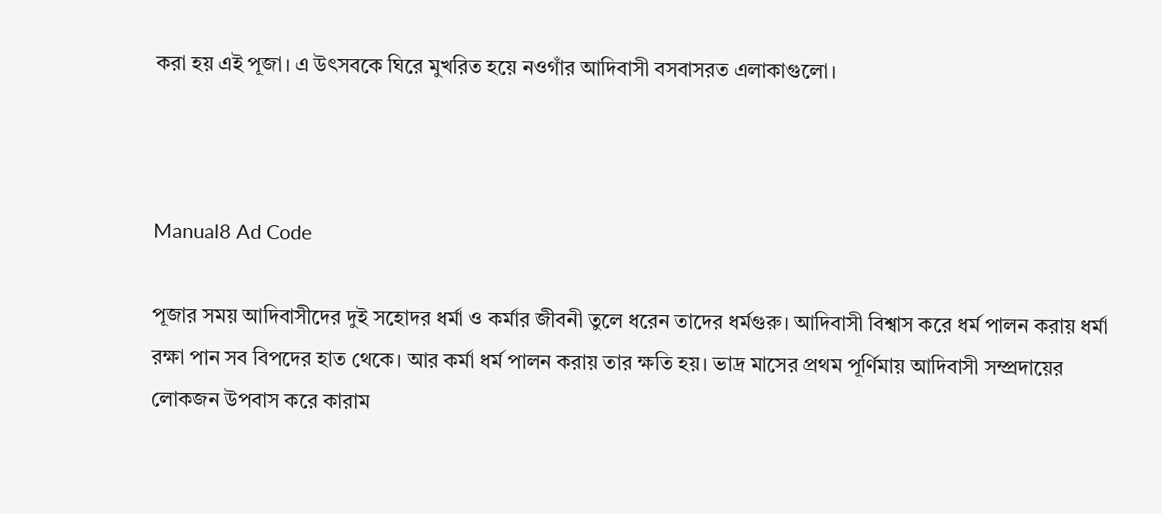করা হয় এই পূজা। এ উৎসবকে ঘিরে মুখরিত হয়ে নওগাঁর আদিবাসী বসবাসরত এলাকাগুলো।



Manual8 Ad Code

পূজার সময় আদিবাসীদের দুই সহোদর ধর্মা ও কর্মার জীবনী তুলে ধরেন তাদের ধর্মগুরু। আদিবাসী বিশ্বাস করে ধর্ম পালন করায় ধর্মা রক্ষা পান সব বিপদের হাত থেকে। আর কর্মা ধর্ম পালন করায় তার ক্ষতি হয়। ভাদ্র মাসের প্রথম পূর্ণিমায় আদিবাসী সম্প্রদায়ের লোকজন উপবাস করে কারাম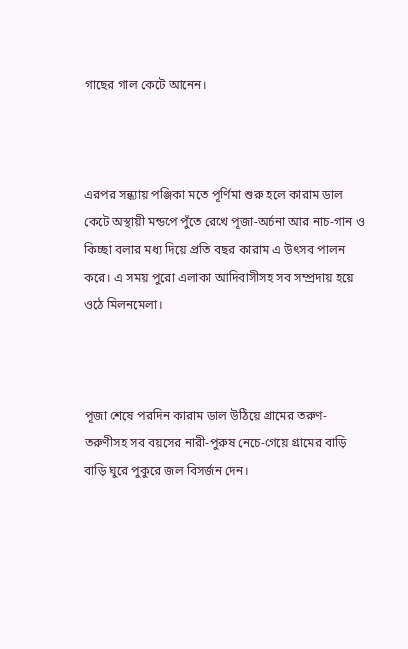গাছের গাল কেটে আনেন।



এরপর সন্ধ্যায় পঞ্জিকা মতে পূর্ণিমা শুরু হলে কারাম ডাল কেটে অস্থায়ী মন্ডপে পুঁতে রেখে পূজা-অর্চনা আর নাচ-গান ও কিচ্ছা বলার মধ্য দিয়ে প্রতি বছর কারাম এ উৎসব পালন করে। এ সময় পুরো এলাকা আদিবাসীসহ সব সম্প্রদায় হয়ে ওঠে মিলনমেলা।



পূজা শেষে পরদিন কারাম ডাল উঠিয়ে গ্রামের তরুণ-তরুণীসহ সব বয়সের নারী-পুরুষ নেচে-গেয়ে গ্রামের বাড়ি বাড়ি ঘুরে পুকুরে জল বিসর্জন দেন।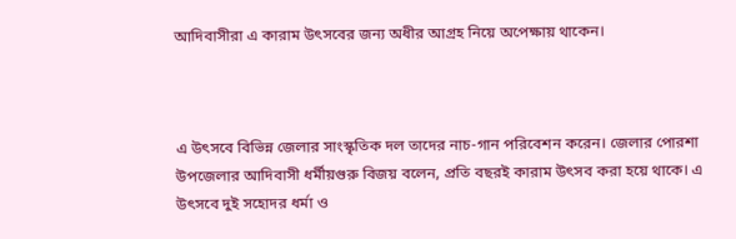আদিবাসীরা এ কারাম উৎসবের জন্য অধীর আগ্রহ নিয়ে অপেক্ষায় থাকেন।



এ উৎসবে বিভিন্ন জেলার সাংস্কৃতিক দল তাদের নাচ-গান পরিবেশন করেন। জেলার পোরশা উপজেলার আদিবাসী ধর্মীয়গুরু বিজয় বলেন, প্রতি বছরই কারাম উৎসব করা হয়ে থাকে। এ উৎসবে দুই সহোদর ধর্মা ও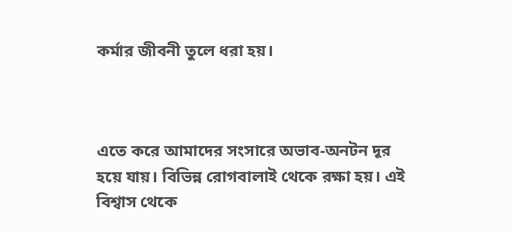কর্মার জীবনী তুলে ধরা হয়।



এতে করে আমাদের সংসারে অভাব-অনটন দূর হয়ে যায়। বিভিন্ন রোগবালাই থেকে রক্ষা হয়। এই বিশ্বাস থেকে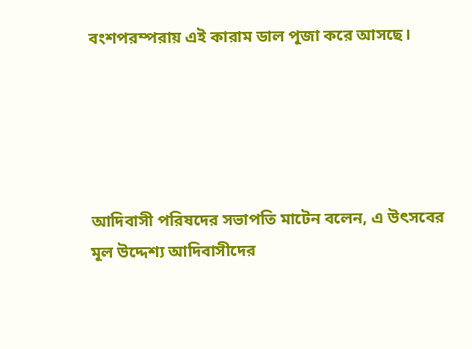বংশপরম্পরায় এই কারাম ডাল পূজা করে আসছে।





আদিবাসী পরিষদের সভাপতি মাটেন বলেন, এ উৎসবের মূল উদ্দেশ্য আদিবাসীদের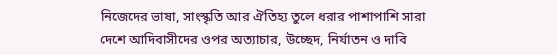নিজেদের ভাষা, সাংস্কৃতি আর ঐতিহ্য তুলে ধরার পাশাপাশি সারা দেশে আদিবাসীদের ওপর অত্যাচার, উচ্ছেদ, নির্যাতন ও দাবি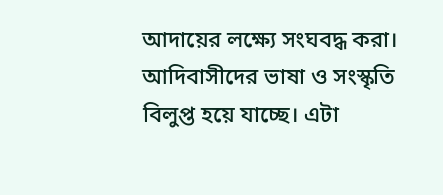আদায়ের লক্ষ্যে সংঘবদ্ধ করা। আদিবাসীদের ভাষা ও সংস্কৃতি বিলুপ্ত হয়ে যাচ্ছে। এটা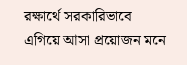রক্ষার্থে সরকারিভাবে এগিয়ে আসা প্রয়োজন মনে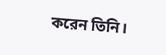করেন তিনি।